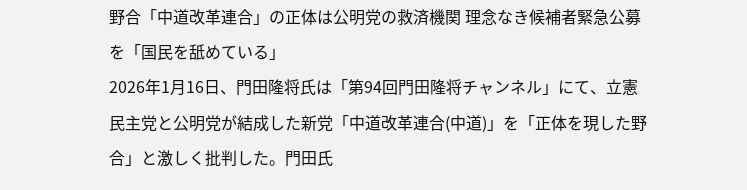野合「中道改革連合」の正体は公明党の救済機関 理念なき候補者緊急公募を「国民を舐めている」
2026年1月16日、門田隆将氏は「第94回門田隆将チャンネル」にて、立憲民主党と公明党が結成した新党「中道改革連合(中道)」を「正体を現した野合」と激しく批判した。門田氏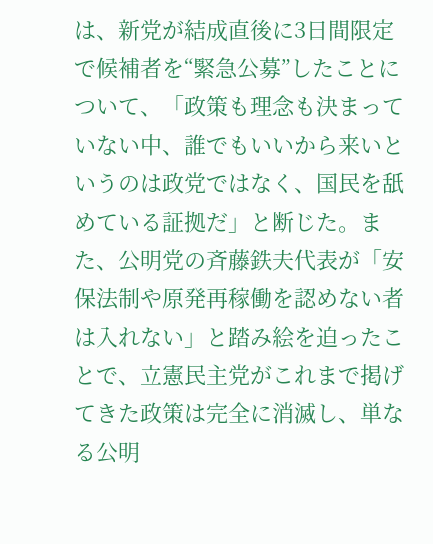は、新党が結成直後に3日間限定で候補者を“緊急公募”したことについて、「政策も理念も決まっていない中、誰でもいいから来いというのは政党ではなく、国民を舐めている証拠だ」と断じた。また、公明党の斉藤鉄夫代表が「安保法制や原発再稼働を認めない者は入れない」と踏み絵を迫ったことで、立憲民主党がこれまで掲げてきた政策は完全に消滅し、単なる公明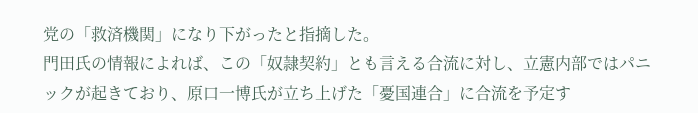党の「救済機関」になり下がったと指摘した。
門田氏の情報によれば、この「奴隷契約」とも言える合流に対し、立憲内部ではパニックが起きており、原口一博氏が立ち上げた「憂国連合」に合流を予定す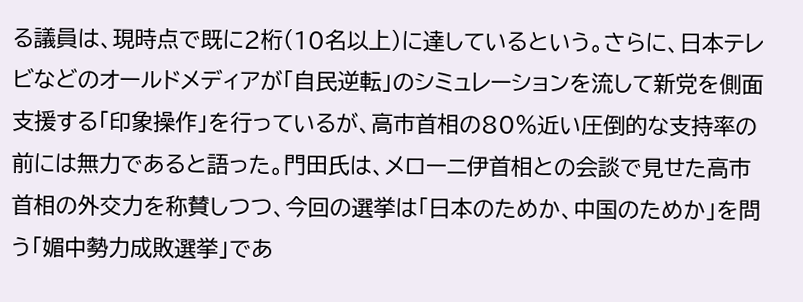る議員は、現時点で既に2桁(10名以上)に達しているという。さらに、日本テレビなどのオールドメディアが「自民逆転」のシミュレーションを流して新党を側面支援する「印象操作」を行っているが、高市首相の80%近い圧倒的な支持率の前には無力であると語った。門田氏は、メローニ伊首相との会談で見せた高市首相の外交力を称賛しつつ、今回の選挙は「日本のためか、中国のためか」を問う「媚中勢力成敗選挙」であ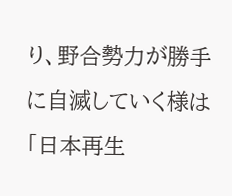り、野合勢力が勝手に自滅していく様は「日本再生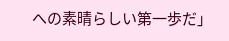への素晴らしい第一歩だ」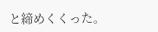と締めくくった。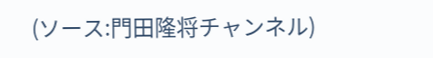(ソース:門田隆将チャンネル)